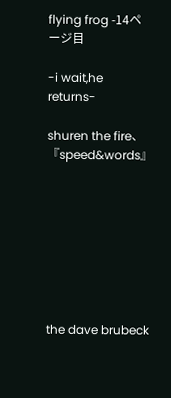flying frog -14ページ目

-i wait,he returns-

shuren the fire、『speed&words』








the dave brubeck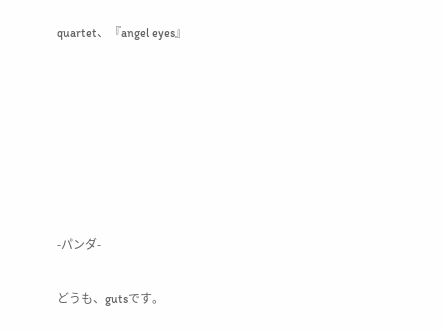quartet、『angel eyes』







-パンダ-

どうも、gutsです。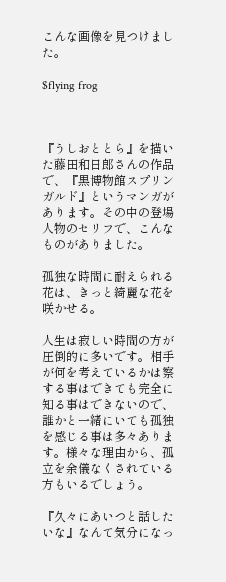こんな画像を見つけました。

$flying frog



『うしおととら』を描いた藤田和日郎さんの作品で、『黒博物館スプリンガルド』というマンガがあります。その中の登場人物のセリフで、こんなものがありました。

孤独な時間に耐えられる花は、きっと綺麗な花を咲かせる。

人生は寂しい時間の方が圧倒的に多いです。相手が何を考えているかは察する事はできても完全に知る事はできないので、誰かと一緒にいても孤独を感じる事は多々あります。様々な理由から、孤立を余儀なくされている方もいるでしょう。

『久々にあいつと話したいな』なんて気分になっ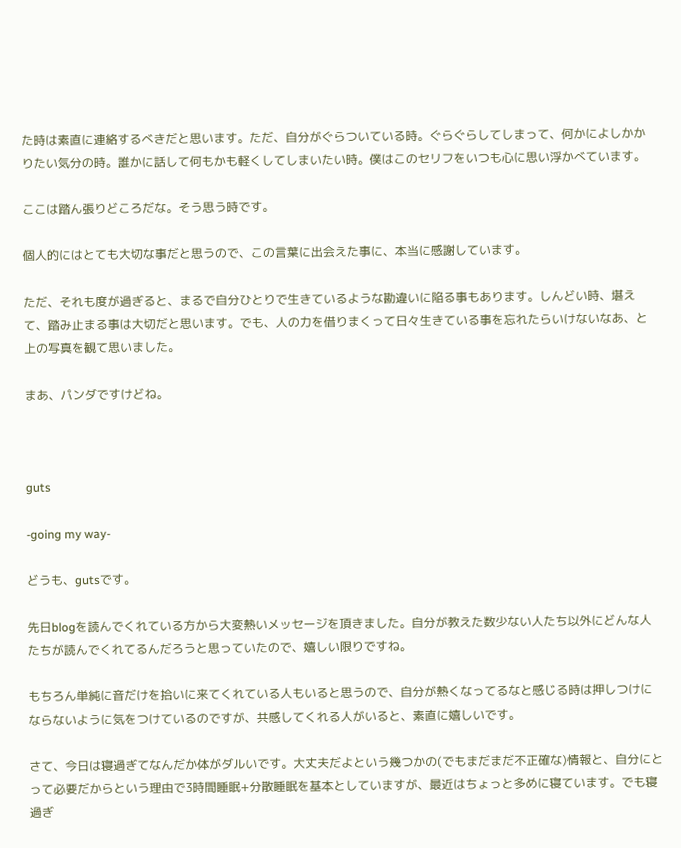た時は素直に連絡するべきだと思います。ただ、自分がぐらついている時。ぐらぐらしてしまって、何かによしかかりたい気分の時。誰かに話して何もかも軽くしてしまいたい時。僕はこのセリフをいつも心に思い浮かべています。

ここは踏ん張りどころだな。そう思う時です。

個人的にはとても大切な事だと思うので、この言葉に出会えた事に、本当に感謝しています。

ただ、それも度が過ぎると、まるで自分ひとりで生きているような勘違いに陥る事もあります。しんどい時、堪えて、踏み止まる事は大切だと思います。でも、人の力を借りまくって日々生きている事を忘れたらいけないなあ、と上の写真を観て思いました。

まあ、パンダですけどね。



guts

-going my way-

どうも、gutsです。

先日blogを読んでくれている方から大変熱いメッセージを頂きました。自分が教えた数少ない人たち以外にどんな人たちが読んでくれてるんだろうと思っていたので、嬉しい限りですね。

もちろん単純に音だけを拾いに来てくれている人もいると思うので、自分が熱くなってるなと感じる時は押しつけにならないように気をつけているのですが、共感してくれる人がいると、素直に嬉しいです。

さて、今日は寝過ぎてなんだか体がダルいです。大丈夫だよという幾つかの(でもまだまだ不正確な)情報と、自分にとって必要だからという理由で3時間睡眠+分散睡眠を基本としていますが、最近はちょっと多めに寝ています。でも寝過ぎ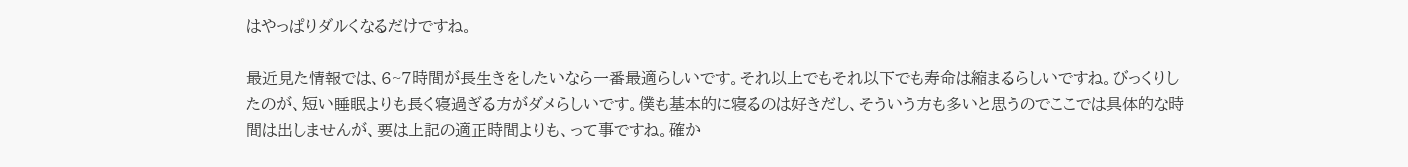はやっぱりダルくなるだけですね。

最近見た情報では、6~7時間が長生きをしたいなら一番最適らしいです。それ以上でもそれ以下でも寿命は縮まるらしいですね。びっくりしたのが、短い睡眠よりも長く寝過ぎる方がダメらしいです。僕も基本的に寝るのは好きだし、そういう方も多いと思うのでここでは具体的な時間は出しませんが、要は上記の適正時間よりも、って事ですね。確か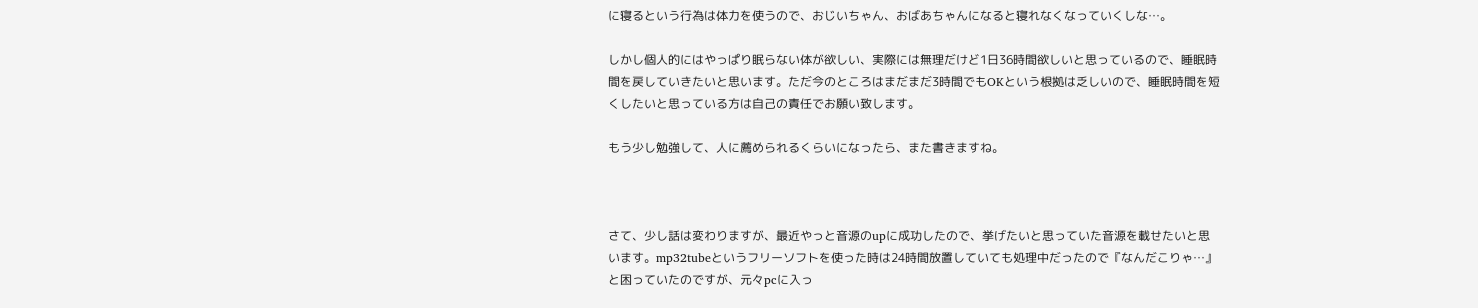に寝るという行為は体力を使うので、おじいちゃん、おばあちゃんになると寝れなくなっていくしな…。

しかし個人的にはやっぱり眠らない体が欲しい、実際には無理だけど1日36時間欲しいと思っているので、睡眠時間を戻していきたいと思います。ただ今のところはまだまだ3時間でもOKという根拠は乏しいので、睡眠時間を短くしたいと思っている方は自己の責任でお願い致します。

もう少し勉強して、人に薦められるくらいになったら、また書きますね。



さて、少し話は変わりますが、最近やっと音源のupに成功したので、挙げたいと思っていた音源を載せたいと思います。mp32tubeというフリーソフトを使った時は24時間放置していても処理中だったので『なんだこりゃ…』と困っていたのですが、元々pcに入っ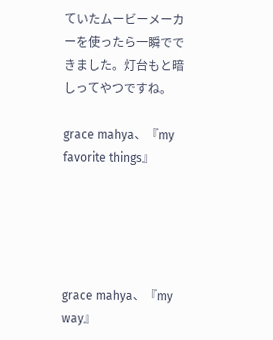ていたムービーメーカーを使ったら一瞬でできました。灯台もと暗しってやつですね。

grace mahya、『my favorite things』





grace mahya、『my way』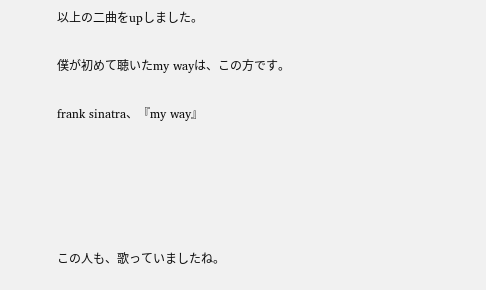以上の二曲をupしました。

僕が初めて聴いたmy wayは、この方です。

frank sinatra、『my way』





この人も、歌っていましたね。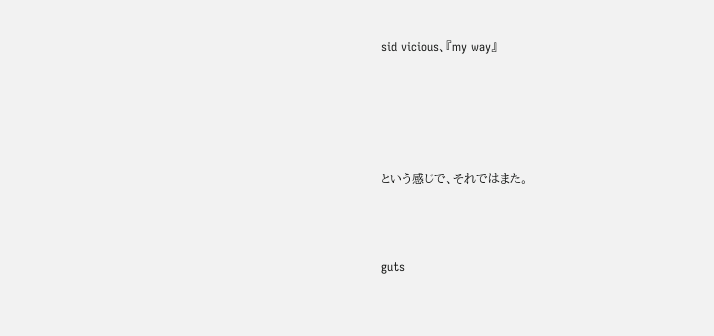sid vicious、『my way』





という感じで、それではまた。



guts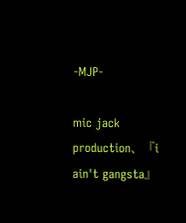-MJP-

mic jack production、『i ain't gangsta』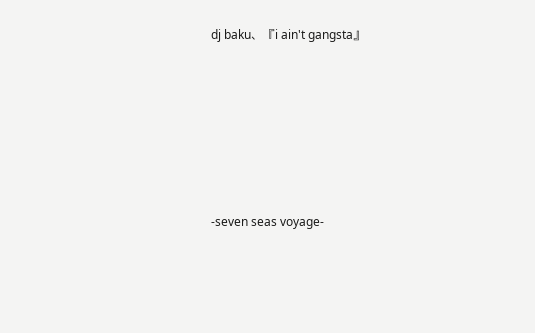dj baku、『i ain't gangsta』







-seven seas voyage-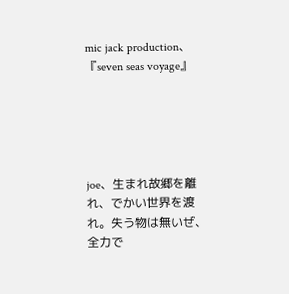mic jack production、『seven seas voyage』





joe、生まれ故郷を離れ、でかい世界を渡れ。失う物は無いぜ、全力で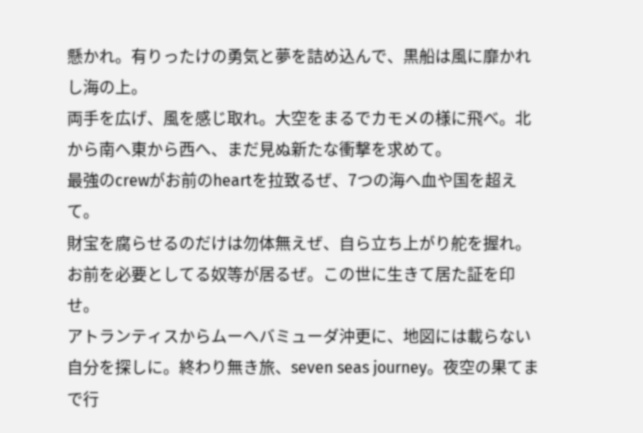懸かれ。有りったけの勇気と夢を詰め込んで、黒船は風に靡かれし海の上。
両手を広げ、風を感じ取れ。大空をまるでカモメの様に飛べ。北から南へ東から西へ、まだ見ぬ新たな衝撃を求めて。
最強のcrewがお前のheartを拉致るぜ、7つの海へ血や国を超えて。
財宝を腐らせるのだけは勿体無えぜ、自ら立ち上がり舵を握れ。お前を必要としてる奴等が居るぜ。この世に生きて居た証を印せ。
アトランティスからムーへバミューダ沖更に、地図には載らない自分を探しに。終わり無き旅、seven seas journey。夜空の果てまで行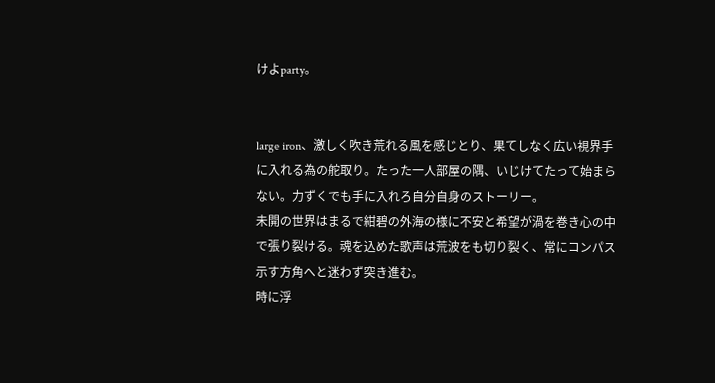けよparty。


large iron、激しく吹き荒れる風を感じとり、果てしなく広い視界手に入れる為の舵取り。たった一人部屋の隅、いじけてたって始まらない。力ずくでも手に入れろ自分自身のストーリー。
未開の世界はまるで紺碧の外海の様に不安と希望が渦を巻き心の中で張り裂ける。魂を込めた歌声は荒波をも切り裂く、常にコンパス示す方角へと迷わず突き進む。
時に浮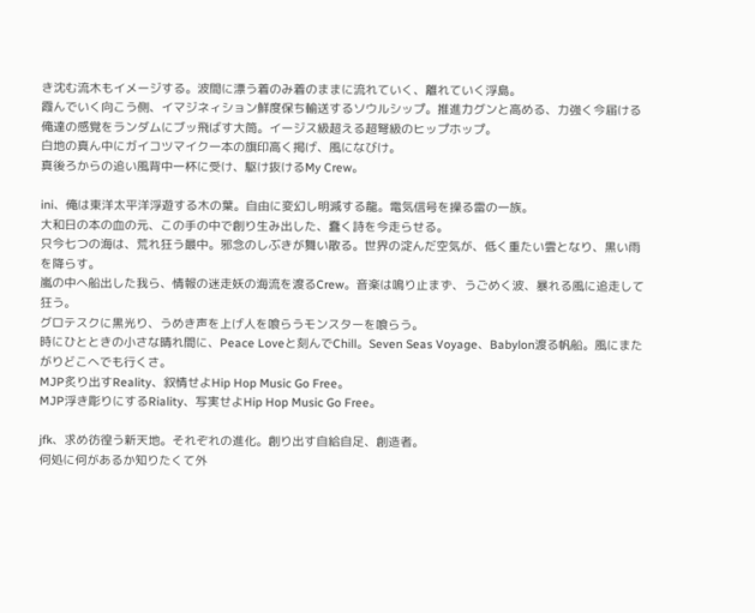き沈む流木もイメージする。波間に漂う着のみ着のままに流れていく、離れていく浮島。
霞んでいく向こう側、イマジネィション鮮度保ち輸送するソウルシップ。推進力グンと高める、力強く今届ける俺達の感覚をランダムにブッ飛ばす大筒。イージス級超える超弩級のヒップホップ。
白地の真ん中にガイコツマイク一本の旗印高く掲げ、風になびけ。
真後ろからの追い風背中一杯に受け、駆け抜けるMy Crew。

ini、俺は東洋太平洋浮遊する木の葉。自由に変幻し明減する龍。電気信号を操る雷の一族。
大和日の本の血の元、この手の中で創り生み出した、蠢く詩を今走らせる。
只今七つの海は、荒れ狂う最中。邪念のしぶきが舞い散る。世界の淀んだ空気が、低く重たい雲となり、黒い雨を降らす。
嵐の中へ船出した我ら、情報の迷走妖の海流を渡るCrew。音楽は鳴り止まず、うごめく波、暴れる風に追走して狂う。
グロテスクに黒光り、うめき声を上げ人を喰らうモンスターを喰らう。
時にひとときの小さな晴れ間に、Peace Loveと刻んでChill。Seven Seas Voyage、Babylon渡る帆船。風にまたがりどこへでも行くさ。
MJP炙り出すReality、叙情せよHip Hop Music Go Free。
MJP浮き彫りにするRiality、写実せよHip Hop Music Go Free。

jfk、求め彷徨う新天地。それぞれの進化。創り出す自給自足、創造者。
何処に何があるか知りたくて外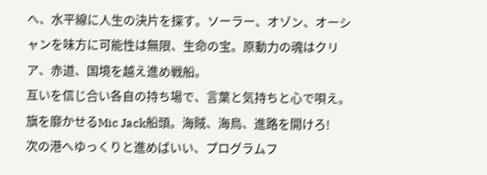へ、水平線に人生の決片を探す。ソーラー、オゾン、オーシャンを味方に可能性は無限、生命の宝。原動力の魂はクリア、赤道、国境を越え進め戦船。
互いを信じ合い各自の持ち場で、言葉と気持ちと心で唄え。旗を靡かせるMic Jack船頭。海賊、海鳥、進路を開けろ!
次の港へゆっくりと進めばいい、プログラムフ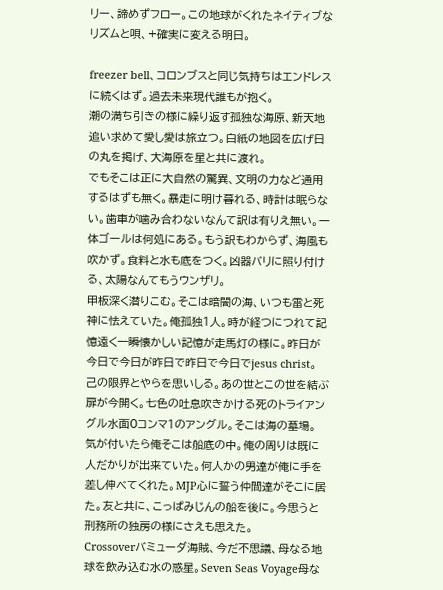リー、諦めずフロー。この地球がくれたネイティブなリズムと唄、+確実に変える明日。

freezer bell、コロンブスと同じ気持ちはエンドレスに続くはず。過去未来現代誰もが抱く。
潮の満ち引きの様に繰り返す孤独な海原、新天地追い求めて愛し愛は旅立つ。白紙の地図を広げ日の丸を掲げ、大海原を星と共に渡れ。
でもそこは正に大自然の驚異、文明の力など通用するはずも無く。暴走に明け暮れる、時計は眠らない。歯車が噛み合わないなんて訳は有りえ無い。一体ゴールは何処にある。もう訳もわからず、海風も吹かず。食料と水も底をつく。凶器バリに照り付ける、太陽なんてもうウンザリ。
甲板深く潜りこむ。そこは暗闇の海、いつも雷と死神に怯えていた。俺孤独1人。時が経つにつれて記憶遠く一瞬懐かしい記憶が走馬灯の様に。昨日が今日で今日が昨日で昨日で今日でjesus christ。
己の限界とやらを思いしる。あの世とこの世を結ぶ扉が今開く。七色の吐息吹きかける死のトライアングル水面0コンマ1のアングル。そこは海の墓場。
気が付いたら俺そこは船底の中。俺の周りは既に人だかりが出来ていた。何人かの男達が俺に手を差し伸べてくれた。MJP心に誓う仲間達がそこに居た。友と共に、こっぱみじんの船を後に。今思うと刑務所の独房の様にさえも思えた。
Crossoverバミューダ海賊、今だ不思議、母なる地球を飲み込む水の惑星。Seven Seas Voyage母な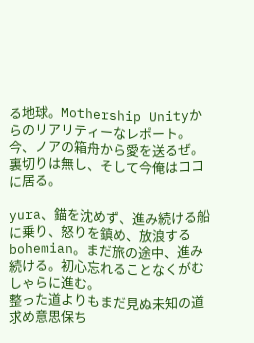る地球。Mothership Unityからのリアリティーなレポート。
今、ノアの箱舟から愛を送るぜ。裏切りは無し、そして今俺はココに居る。

yura、錨を沈めず、進み続ける船に乗り、怒りを鎮め、放浪するbohemian。まだ旅の途中、進み続ける。初心忘れることなくがむしゃらに進む。
整った道よりもまだ見ぬ未知の道求め意思保ち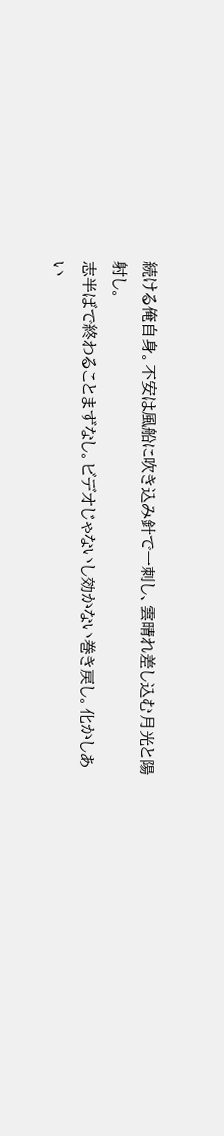続ける俺自身。不安は風船に吹き込み針で一刺し、雲晴れ差し込む月光と陽射し。
志半ばで終わることまずなし。ビデオじゃないし効かない巻き戻し。化かしあい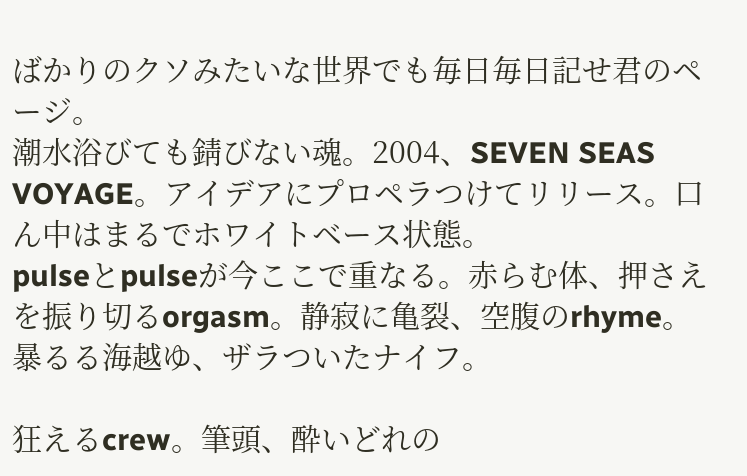ばかりのクソみたいな世界でも毎日毎日記せ君のページ。
潮水浴びても錆びない魂。2004、SEVEN SEAS VOYAGE。アイデアにプロペラつけてリリース。口ん中はまるでホワイトベース状態。
pulseとpulseが今ここで重なる。赤らむ体、押さえを振り切るorgasm。静寂に亀裂、空腹のrhyme。暴るる海越ゆ、ザラついたナイフ。

狂えるcrew。筆頭、酔いどれの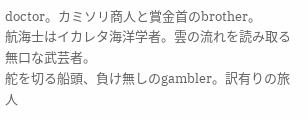doctor。カミソリ商人と賞金首のbrother。
航海士はイカレタ海洋学者。雲の流れを読み取る無口な武芸者。
舵を切る船頭、負け無しのgambler。訳有りの旅人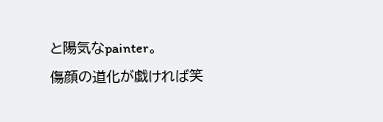と陽気なpainter。
傷顔の道化が戯ければ笑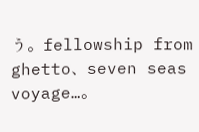う。fellowship from ghetto、seven seas voyage…。